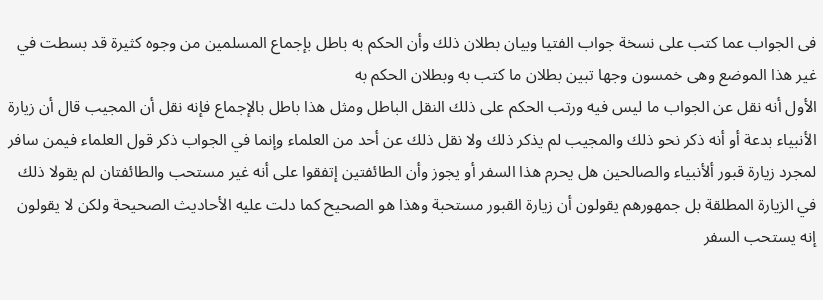فى الجواب عما كتب على نسخة جواب الفتيا وبيان بطلان ذلك وأن الحكم به باطل بإجماع المسلمين من وجوه كثيرة قد بسطت في غير هذا الموضع وهى خمسون وجها تبين بطلان ما كتب به وبطلان الحكم به
الأول أنه نقل عن الجواب ما ليس فيه ورتب الحكم على ذلك النقل الباطل ومثل هذا باطل بالإجماع فإنه نقل أن المجيب قال أن زيارة الأنبياء بدعة أو أنه ذكر نحو ذلك والمجيب لم يذكر ذلك ولا نقل ذلك عن أحد من العلماء وإنما في الجواب ذكر قول العلماء فيمن سافر لمجرد زيارة قبور ألأنبياء والصالحين هل يحرم هذا السفر أو يجوز وأن الطائفتين إتفقوا على أنه غير مستحب والطائفتان لم يقولا ذلك في الزيارة المطلقة بل جمهورهم يقولون أن زيارة القبور مستحبة وهذا هو الصحيح كما دلت عليه الأحاديث الصحيحة ولكن لا يقولون إنه يستحب السفر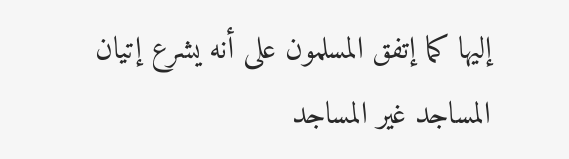إليها كما إتفق المسلمون على أنه يشرع إتيان المساجد غير المساجد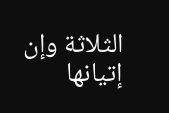الثلاثة وإن إتيانها